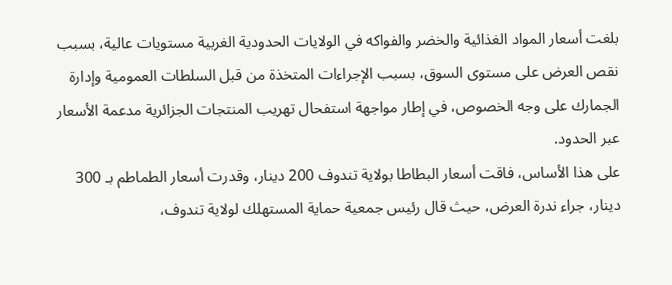بلغت أسعار المواد الغذائية والخضر والفواكه في الولايات الحدودية الغربية مستويات عالية، بسبب نقص العرض على مستوى السوق، بسبب الإجراءات المتخذة من قبل السلطات العمومية وإدارة الجمارك على وجه الخصوص، في إطار مواجهة استفحال تهريب المنتجات الجزائرية مدعمة الأسعار عبر الحدود.
على هذا الأساس، فاقت أسعار البطاطا بولاية تندوف 200 دينار، وقدرت أسعار الطماطم بـ 300 دينار، جراء ندرة العرض، حيث قال رئيس جمعية حماية المستهلك لولاية تندوف،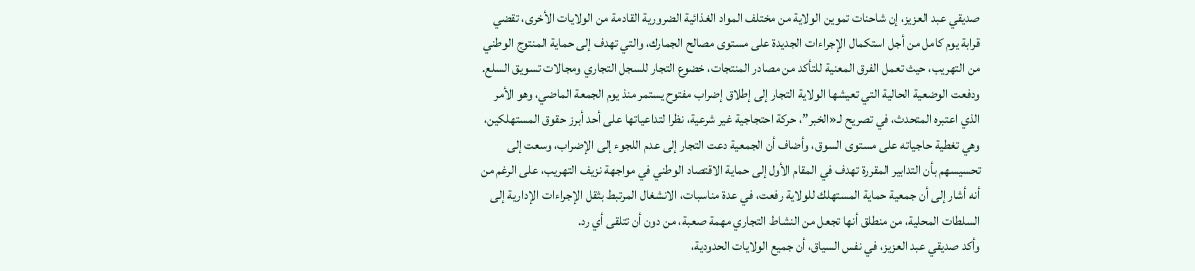صديقي عبد العزيز، إن شاحنات تموين الولاية من مختلف المواد الغذائية الضرورية القادمة من الولايات الأخرى، تقضي قرابة يوم كامل من أجل استكمال الإجراءات الجديدة على مستوى مصالح الجمارك، والتي تهدف إلى حماية المنتوج الوطني من التهريب، حيث تعمل الفرق المعنية للتأكد من مصادر المنتجات، خضوع التجار للسجل التجاري ومجالات تسويق السلع.
ودفعت الوضعية الحالية التي تعيشها الولاية التجار إلى إطلاق إضراب مفتوح يستمر منذ يوم الجمعة الماضي، وهو الأمر الذي اعتبره المتحدث، في تصريح لـ«الخبر”، حركة احتجاجية غير شرعية، نظرا لتداعياتها على أحد أبرز حقوق المستهلكين، وهي تغطية حاجياته على مستوى السوق، وأضاف أن الجمعية دعت التجار إلى عدم اللجوء إلى الإضراب، وسعت إلى تحسيسهم بأن التدابير المقررة تهدف في المقام الأول إلى حماية الاقتصاد الوطني في مواجهة نزيف التهريب، على الرغم من أنه أشار إلى أن جمعية حماية المستهلك للولاية رفعت، في عدة مناسبات، الانشغال المرتبط بثقل الإجراءات الإدارية إلى السلطات المحلية، من منطلق أنها تجعل من النشاط التجاري مهمة صعبة، من دون أن تتلقى أي رد.
وأكد صديقي عبد العزيز، في نفس السياق، أن جميع الولايات الحدودية،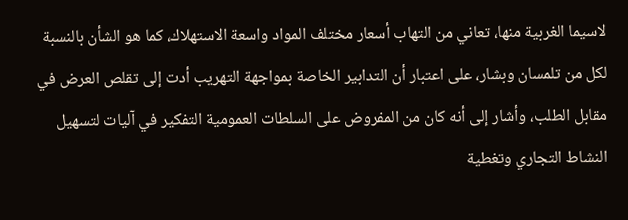لاسيما الغربية منها، تعاني من التهاب أسعار مختلف المواد واسعة الاستهلاك، كما هو الشأن بالنسبة لكل من تلمسان وبشار، على اعتبار أن التدابير الخاصة بمواجهة التهريب أدت إلى تقلص العرض في مقابل الطلب، وأشار إلى أنه كان من المفروض على السلطات العمومية التفكير في آليات لتسهيل النشاط التجاري وتغطية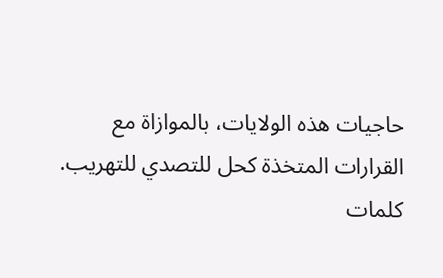حاجيات هذه الولايات، بالموازاة مع القرارات المتخذة كحل للتصدي للتهريب.
كلمات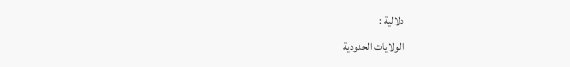دلالية :
الولايات الحدودية